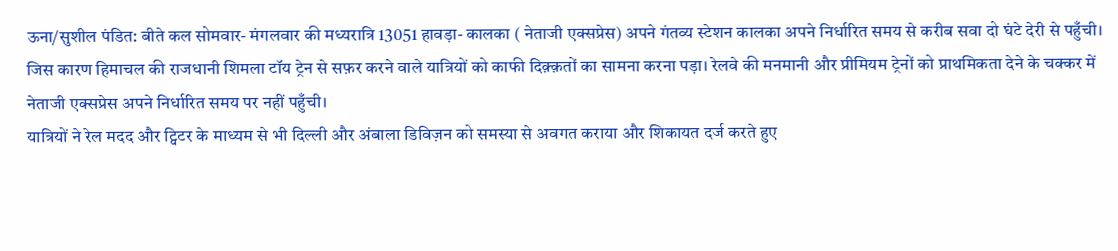ऊना/सुशील पंडित: बीते कल सोमवार- मंगलवार की मध्यरात्रि 13051 हावड़ा- कालका ( नेताजी एक्सप्रेस) अपने गंतव्य स्टेशन कालका अपने निर्धारित समय से करीब सवा दो घंटे देरी से पहुँची। जिस कारण हिमाचल की राजधानी शिमला टॉय ट्रेन से सफ़र करने वाले यात्रियों को काफी दिक़्क़तों का सामना करना पड़ा। रेलवे की मनमानी और प्रीमियम ट्रेनों को प्राथमिकता देने के चक्कर में नेताजी एक्सप्रेस अपने निर्धारित समय पर नहीं पहुँची।
यात्रियों ने रेल मदद और ट्विटर के माध्यम से भी दिल्ली और अंबाला डिविज़न को समस्या से अवगत कराया और शिकायत दर्ज करते हुए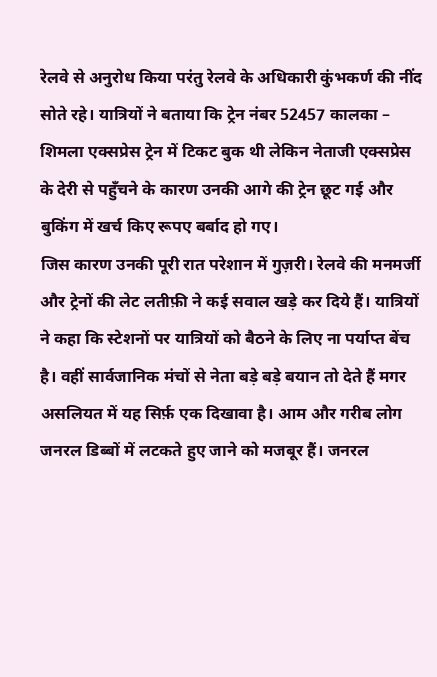रेलवे से अनुरोध किया परंतु रेलवे के अधिकारी कुंभकर्ण की नींद सोते रहे। यात्रियों ने बताया कि ट्रेन नंबर 52457 कालका – शिमला एक्सप्रेस ट्रेन में टिकट बुक थी लेकिन नेताजी एक्सप्रेस के देरी से पहुँचने के कारण उनकी आगे की ट्रेन छूट गई और बुकिंग में खर्च किए रूपए बर्बाद हो गए।
जिस कारण उनकी पूरी रात परेशान में गुज़री। रेलवे की मनमर्जी और ट्रेनों की लेट लतीफ़ी ने कई सवाल खड़े कर दिये हैं। यात्रियों ने कहा कि स्टेशनों पर यात्रियों को बैठने के लिए ना पर्याप्त बेंच है। वहीं सार्वजानिक मंचों से नेता बड़े बड़े बयान तो देते हैं मगर असलियत में यह सिर्फ़ एक दिखावा है। आम और गरीब लोग जनरल डिब्बों में लटकते हुए जाने को मजबूर हैं। जनरल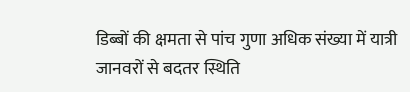डिब्बों की क्षमता से पांच गुणा अधिक संख्या में यात्री जानवरों से बदतर स्थिति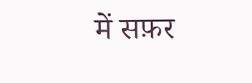में सफ़र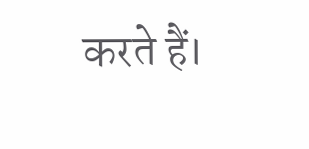करते हैं।